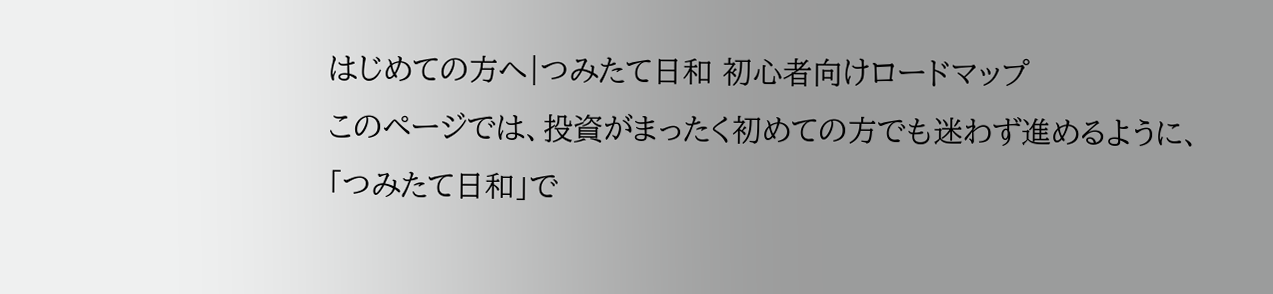はじめての方へ|つみたて日和 初心者向けロードマップ
このページでは、投資がまったく初めての方でも迷わず進めるように、
「つみたて日和」で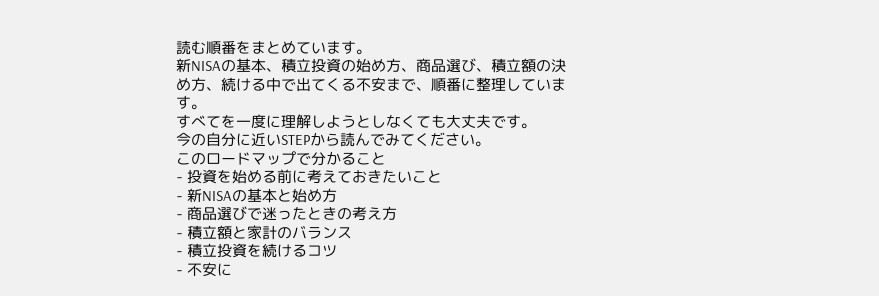読む順番をまとめています。
新NISAの基本、積立投資の始め方、商品選び、積立額の決め方、続ける中で出てくる不安まで、順番に整理しています。
すべてを一度に理解しようとしなくても大丈夫です。
今の自分に近いSTEPから読んでみてください。
このロードマップで分かること
- 投資を始める前に考えておきたいこと
- 新NISAの基本と始め方
- 商品選びで迷ったときの考え方
- 積立額と家計のバランス
- 積立投資を続けるコツ
- 不安に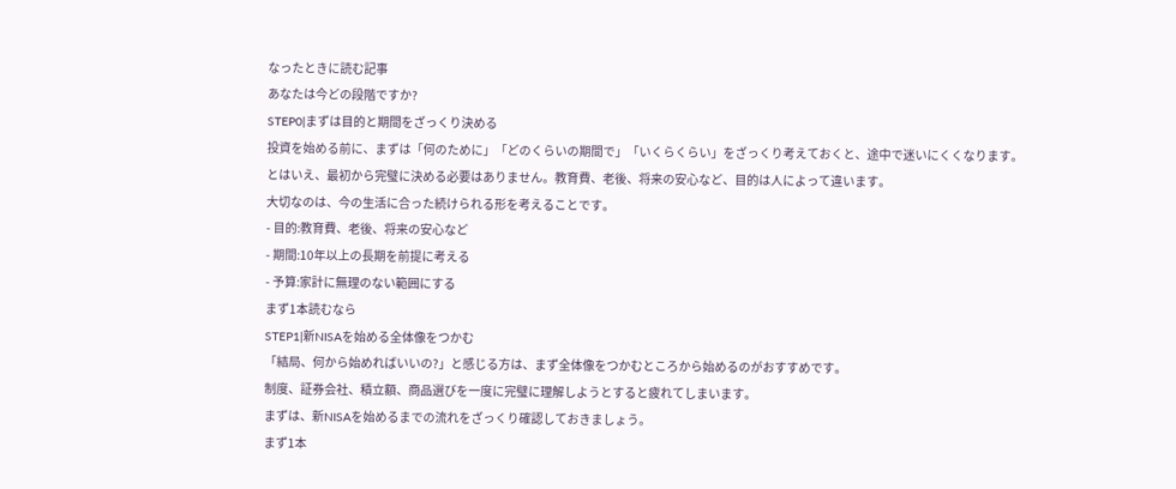なったときに読む記事
あなたは今どの段階ですか?
STEP0|まずは目的と期間をざっくり決める
投資を始める前に、まずは「何のために」「どのくらいの期間で」「いくらくらい」をざっくり考えておくと、途中で迷いにくくなります。
とはいえ、最初から完璧に決める必要はありません。教育費、老後、将来の安心など、目的は人によって違います。
大切なのは、今の生活に合った続けられる形を考えることです。
- 目的:教育費、老後、将来の安心など
- 期間:10年以上の長期を前提に考える
- 予算:家計に無理のない範囲にする
まず1本読むなら
STEP1|新NISAを始める全体像をつかむ
「結局、何から始めればいいの?」と感じる方は、まず全体像をつかむところから始めるのがおすすめです。
制度、証券会社、積立額、商品選びを一度に完璧に理解しようとすると疲れてしまいます。
まずは、新NISAを始めるまでの流れをざっくり確認しておきましょう。
まず1本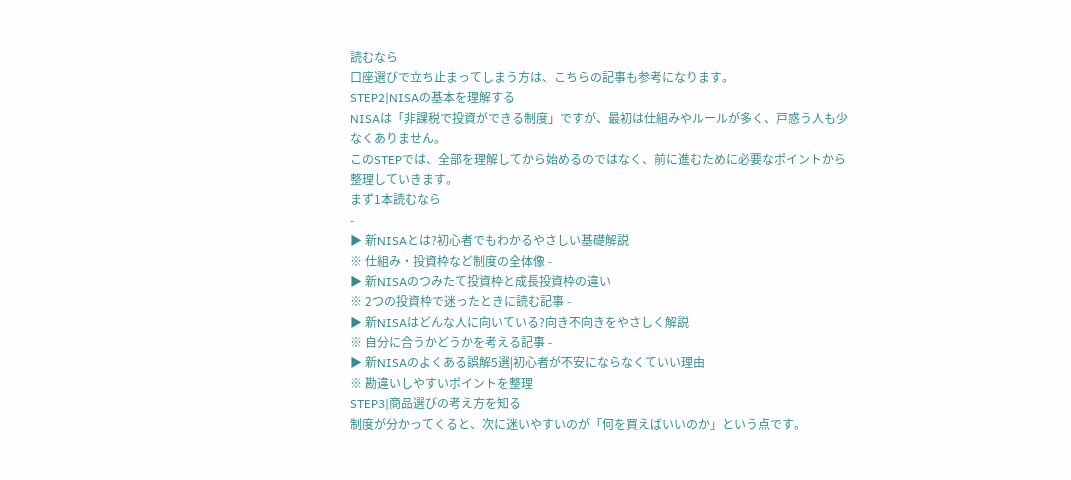読むなら
口座選びで立ち止まってしまう方は、こちらの記事も参考になります。
STEP2|NISAの基本を理解する
NISAは「非課税で投資ができる制度」ですが、最初は仕組みやルールが多く、戸惑う人も少なくありません。
このSTEPでは、全部を理解してから始めるのではなく、前に進むために必要なポイントから整理していきます。
まず1本読むなら
-
▶ 新NISAとは?初心者でもわかるやさしい基礎解説
※ 仕組み・投資枠など制度の全体像 -
▶ 新NISAのつみたて投資枠と成長投資枠の違い
※ 2つの投資枠で迷ったときに読む記事 -
▶ 新NISAはどんな人に向いている?向き不向きをやさしく解説
※ 自分に合うかどうかを考える記事 -
▶ 新NISAのよくある誤解5選|初心者が不安にならなくていい理由
※ 勘違いしやすいポイントを整理
STEP3|商品選びの考え方を知る
制度が分かってくると、次に迷いやすいのが「何を買えばいいのか」という点です。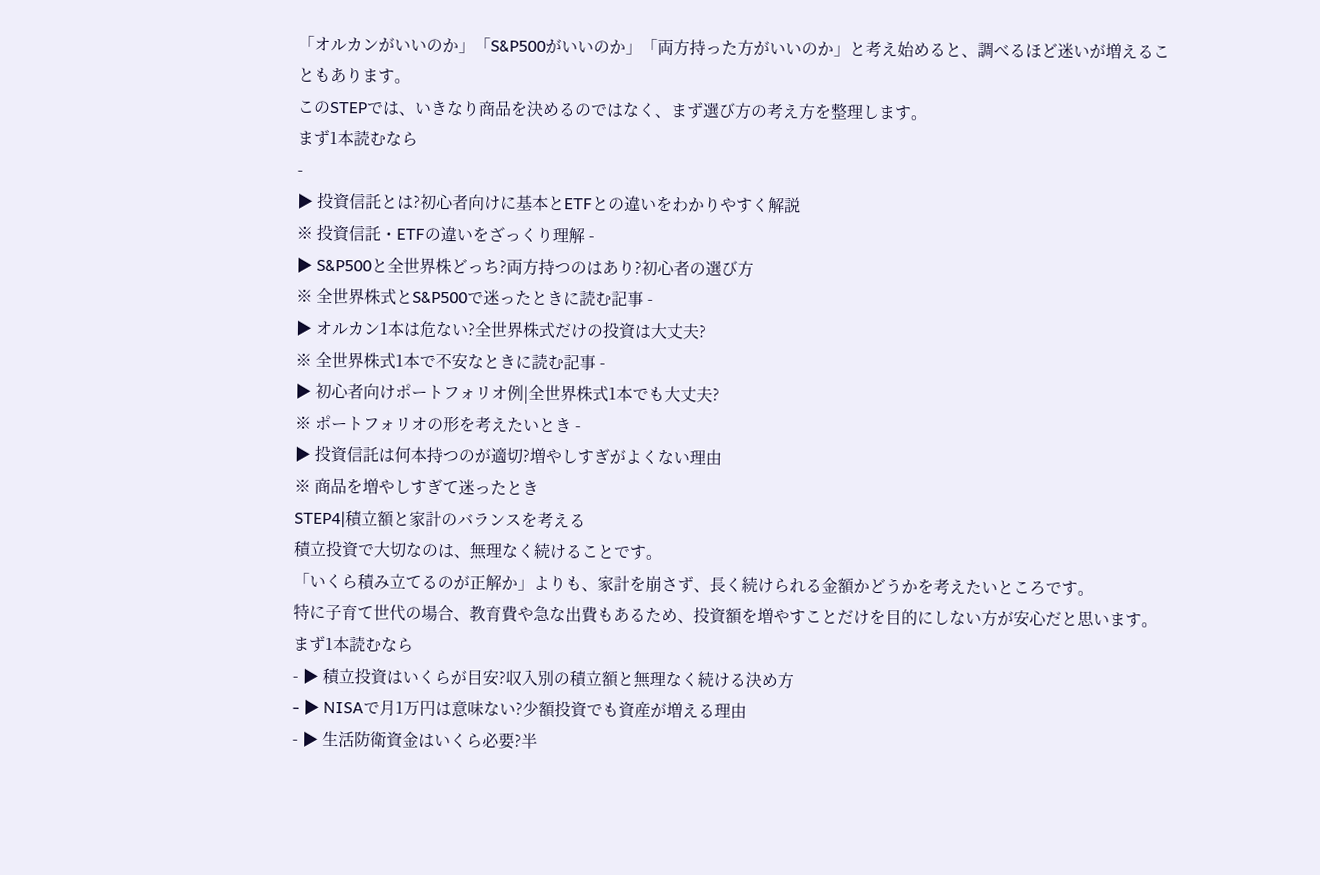「オルカンがいいのか」「S&P500がいいのか」「両方持った方がいいのか」と考え始めると、調べるほど迷いが増えることもあります。
このSTEPでは、いきなり商品を決めるのではなく、まず選び方の考え方を整理します。
まず1本読むなら
-
▶ 投資信託とは?初心者向けに基本とETFとの違いをわかりやすく解説
※ 投資信託・ETFの違いをざっくり理解 -
▶ S&P500と全世界株どっち?両方持つのはあり?初心者の選び方
※ 全世界株式とS&P500で迷ったときに読む記事 -
▶ オルカン1本は危ない?全世界株式だけの投資は大丈夫?
※ 全世界株式1本で不安なときに読む記事 -
▶ 初心者向けポートフォリオ例|全世界株式1本でも大丈夫?
※ ポートフォリオの形を考えたいとき -
▶ 投資信託は何本持つのが適切?増やしすぎがよくない理由
※ 商品を増やしすぎて迷ったとき
STEP4|積立額と家計のバランスを考える
積立投資で大切なのは、無理なく続けることです。
「いくら積み立てるのが正解か」よりも、家計を崩さず、長く続けられる金額かどうかを考えたいところです。
特に子育て世代の場合、教育費や急な出費もあるため、投資額を増やすことだけを目的にしない方が安心だと思います。
まず1本読むなら
- ▶ 積立投資はいくらが目安?収入別の積立額と無理なく続ける決め方
- ▶ NISAで月1万円は意味ない?少額投資でも資産が増える理由
- ▶ 生活防衛資金はいくら必要?半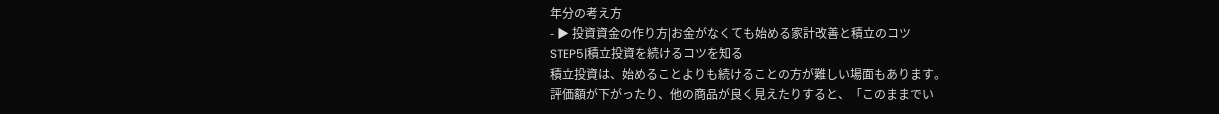年分の考え方
- ▶ 投資資金の作り方|お金がなくても始める家計改善と積立のコツ
STEP5|積立投資を続けるコツを知る
積立投資は、始めることよりも続けることの方が難しい場面もあります。
評価額が下がったり、他の商品が良く見えたりすると、「このままでい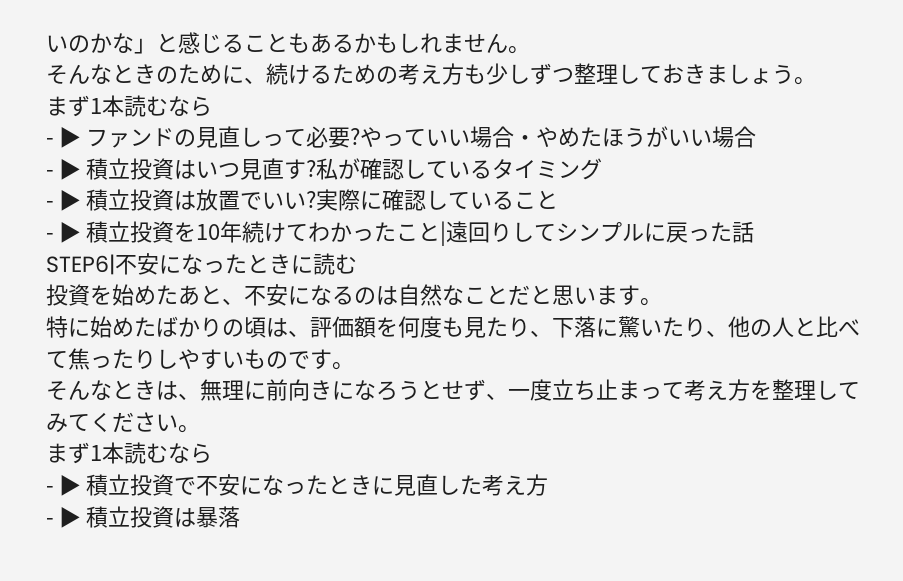いのかな」と感じることもあるかもしれません。
そんなときのために、続けるための考え方も少しずつ整理しておきましょう。
まず1本読むなら
- ▶ ファンドの見直しって必要?やっていい場合・やめたほうがいい場合
- ▶ 積立投資はいつ見直す?私が確認しているタイミング
- ▶ 積立投資は放置でいい?実際に確認していること
- ▶ 積立投資を10年続けてわかったこと|遠回りしてシンプルに戻った話
STEP6|不安になったときに読む
投資を始めたあと、不安になるのは自然なことだと思います。
特に始めたばかりの頃は、評価額を何度も見たり、下落に驚いたり、他の人と比べて焦ったりしやすいものです。
そんなときは、無理に前向きになろうとせず、一度立ち止まって考え方を整理してみてください。
まず1本読むなら
- ▶ 積立投資で不安になったときに見直した考え方
- ▶ 積立投資は暴落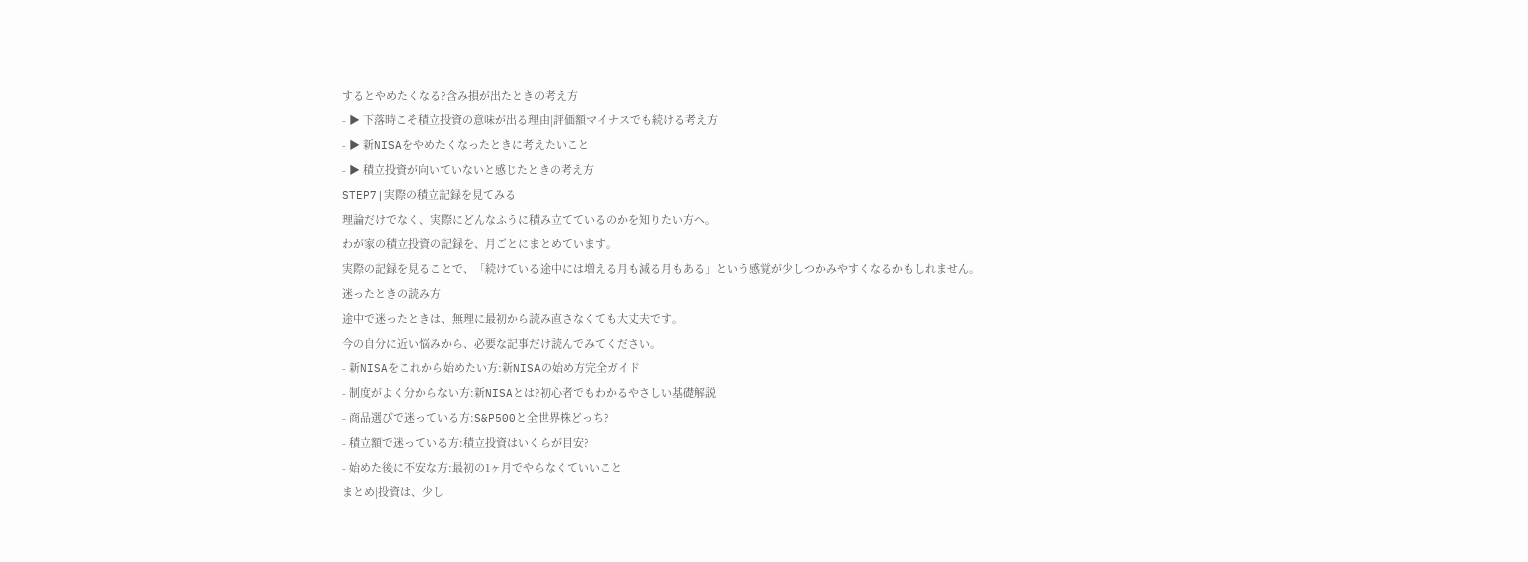するとやめたくなる?含み損が出たときの考え方
- ▶ 下落時こそ積立投資の意味が出る理由|評価額マイナスでも続ける考え方
- ▶ 新NISAをやめたくなったときに考えたいこと
- ▶ 積立投資が向いていないと感じたときの考え方
STEP7|実際の積立記録を見てみる
理論だけでなく、実際にどんなふうに積み立てているのかを知りたい方へ。
わが家の積立投資の記録を、月ごとにまとめています。
実際の記録を見ることで、「続けている途中には増える月も減る月もある」という感覚が少しつかみやすくなるかもしれません。
迷ったときの読み方
途中で迷ったときは、無理に最初から読み直さなくても大丈夫です。
今の自分に近い悩みから、必要な記事だけ読んでみてください。
- 新NISAをこれから始めたい方:新NISAの始め方完全ガイド
- 制度がよく分からない方:新NISAとは?初心者でもわかるやさしい基礎解説
- 商品選びで迷っている方:S&P500と全世界株どっち?
- 積立額で迷っている方:積立投資はいくらが目安?
- 始めた後に不安な方:最初の1ヶ月でやらなくていいこと
まとめ|投資は、少し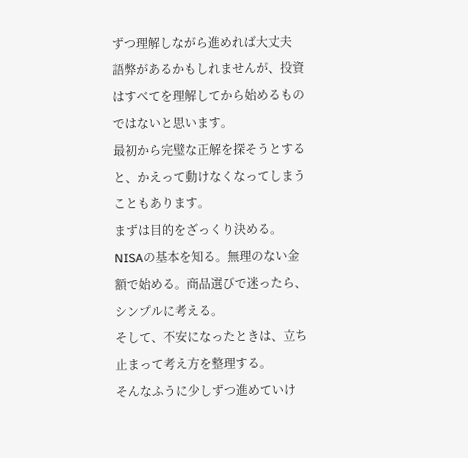ずつ理解しながら進めれば大丈夫
語弊があるかもしれませんが、投資はすべてを理解してから始めるものではないと思います。
最初から完璧な正解を探そうとすると、かえって動けなくなってしまうこともあります。
まずは目的をざっくり決める。NISAの基本を知る。無理のない金額で始める。商品選びで迷ったら、シンプルに考える。
そして、不安になったときは、立ち止まって考え方を整理する。
そんなふうに少しずつ進めていけ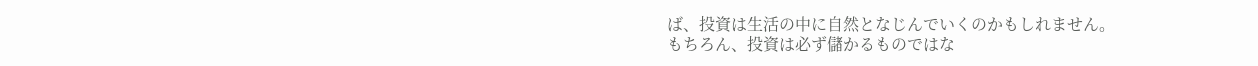ば、投資は生活の中に自然となじんでいくのかもしれません。
もちろん、投資は必ず儲かるものではな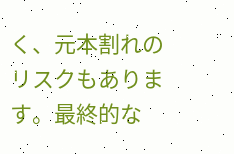く、元本割れのリスクもあります。最終的な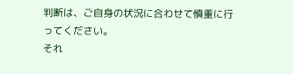判断は、ご自身の状況に合わせて慎重に行ってください。
それ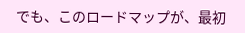でも、このロードマップが、最初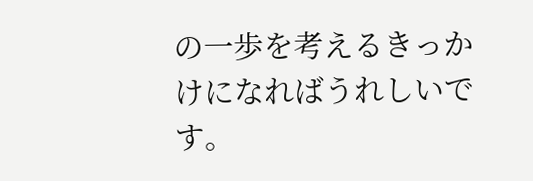の一歩を考えるきっかけになればうれしいです。